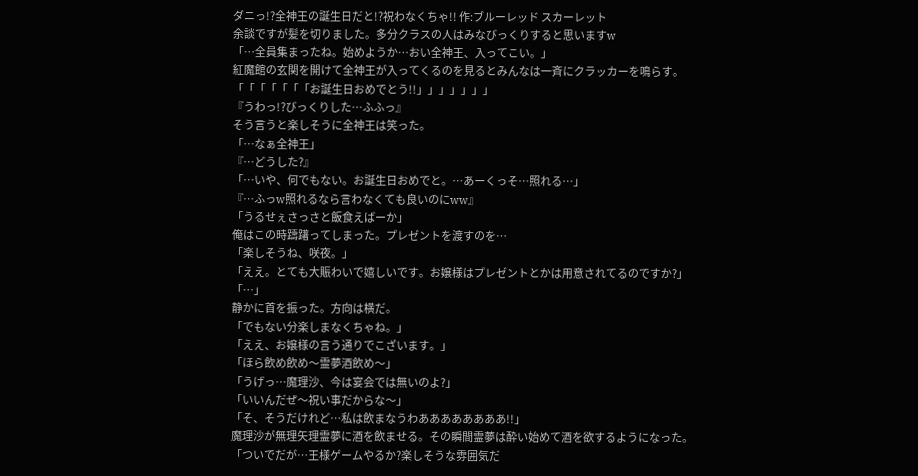ダニっ!?全神王の誕生日だと!?祝わなくちゃ!! 作:ブルーレッド スカーレット
余談ですが髪を切りました。多分クラスの人はみなびっくりすると思いますw
「…全員集まったね。始めようか…おい全神王、入ってこい。」
紅魔館の玄関を開けて全神王が入ってくるのを見るとみんなは一斉にクラッカーを鳴らす。
「「「「「「「お誕生日おめでとう!!」」」」」」」
『うわっ!?びっくりした…ふふっ』
そう言うと楽しそうに全神王は笑った。
「…なぁ全神王」
『…どうした?』
「…いや、何でもない。お誕生日おめでと。…あーくっそ…照れる…」
『…ふっw照れるなら言わなくても良いのにww』
「うるせぇさっさと飯食えばーか」
俺はこの時躊躇ってしまった。プレゼントを渡すのを…
「楽しそうね、咲夜。」
「ええ。とても大賑わいで嬉しいです。お嬢様はプレゼントとかは用意されてるのですか?」
「…」
静かに首を振った。方向は横だ。
「でもない分楽しまなくちゃね。」
「ええ、お嬢様の言う通りでこざいます。」
「ほら飲め飲め〜霊夢酒飲め〜」
「うげっ…魔理沙、今は宴会では無いのよ?」
「いいんだぜ〜祝い事だからな〜」
「そ、そうだけれど…私は飲まなうわああああああああ!!」
魔理沙が無理矢理霊夢に酒を飲ませる。その瞬間霊夢は酔い始めて酒を欲するようになった。
「ついでだが…王様ゲームやるか?楽しそうな雰囲気だ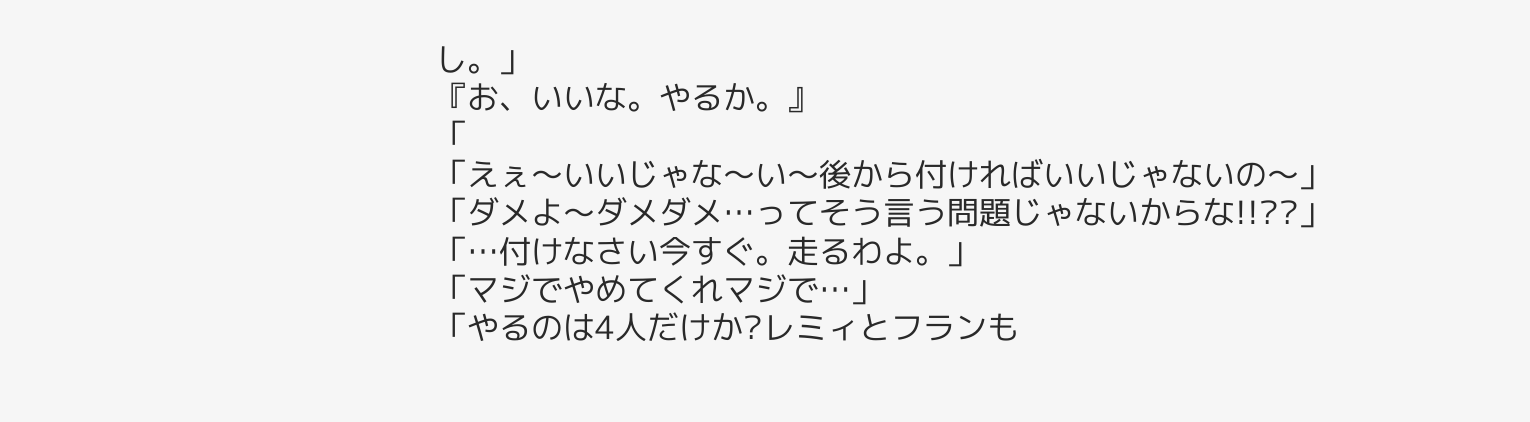し。」
『お、いいな。やるか。』
「
「えぇ〜いいじゃな〜い〜後から付ければいいじゃないの〜」
「ダメよ〜ダメダメ…ってそう言う問題じゃないからな!!??」
「…付けなさい今すぐ。走るわよ。」
「マジでやめてくれマジで…」
「やるのは4人だけか?レミィとフランも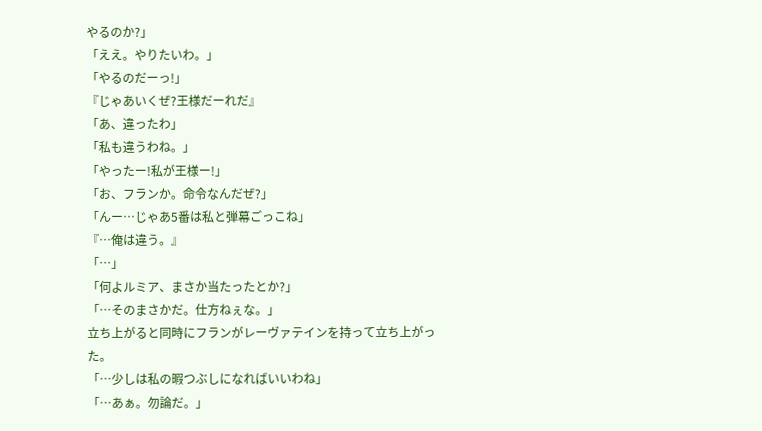やるのか?」
「ええ。やりたいわ。」
「やるのだーっ!」
『じゃあいくぜ?王様だーれだ』
「あ、違ったわ」
「私も違うわね。」
「やったー!私が王様ー!」
「お、フランか。命令なんだぜ?」
「んー…じゃあ5番は私と弾幕ごっこね」
『…俺は違う。』
「…」
「何よルミア、まさか当たったとか?」
「…そのまさかだ。仕方ねぇな。」
立ち上がると同時にフランがレーヴァテインを持って立ち上がった。
「…少しは私の暇つぶしになればいいわね」
「…あぁ。勿論だ。」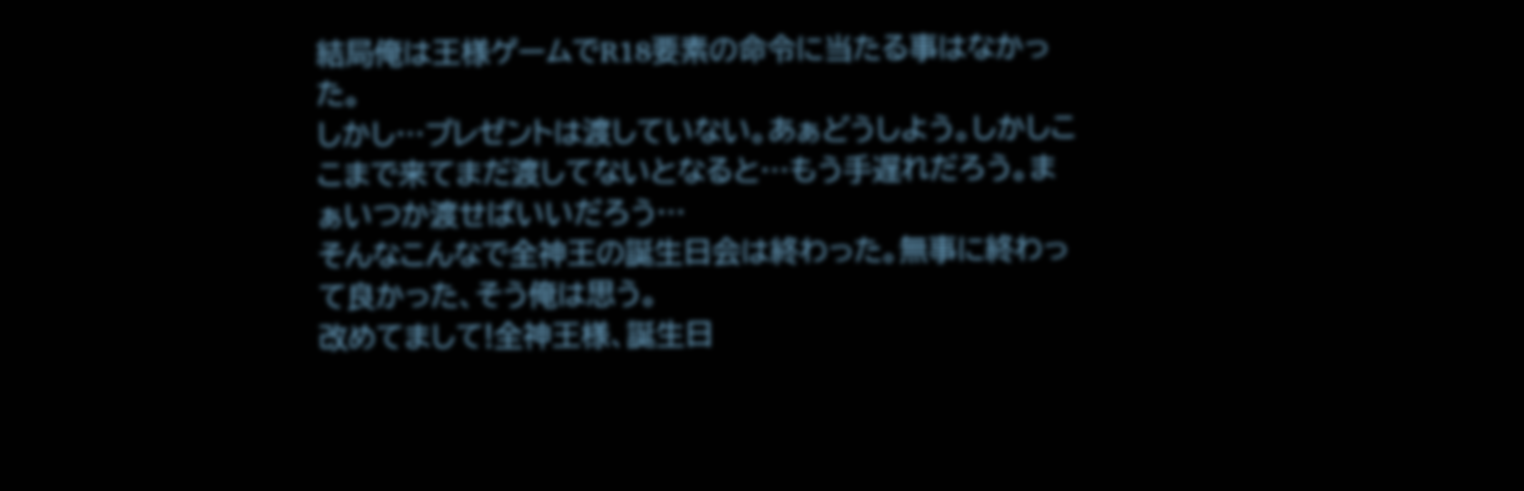結局俺は王様ゲームでR18要素の命令に当たる事はなかった。
しかし…プレゼントは渡していない。あぁどうしよう。しかしここまで来てまだ渡してないとなると…もう手遅れだろう。まぁいつか渡せばいいだろう…
そんなこんなで全神王の誕生日会は終わった。無事に終わって良かった、そう俺は思う。
改めてまして!全神王様、誕生日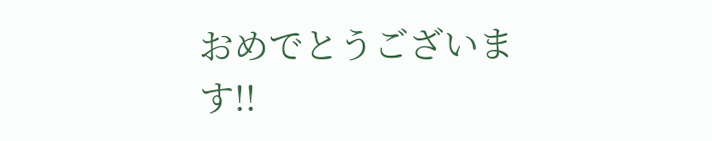おめでとうございます!!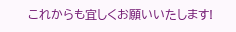これからも宜しくお願いいたします!